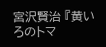宮沢賢治 『黄いろのトマ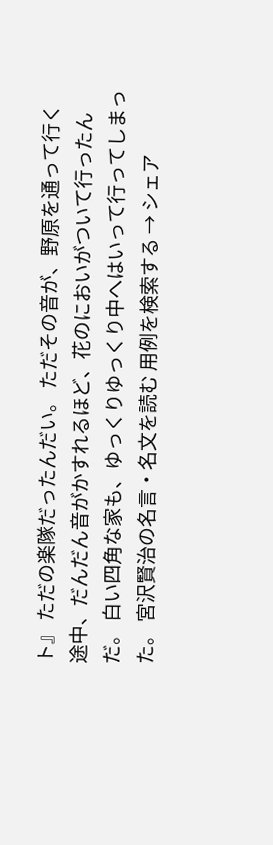ト』 ただの楽隊だったんだい。 ただその音が、野原を通って行く途中、だんだん音がかすれるほど、花のにおいがついて行ったんだ。 白い四角な家も、ゆっくりゆっくり中へはいって行ってしまった。 宮沢賢治の名言・名文を読む 用例を検索する → シェア